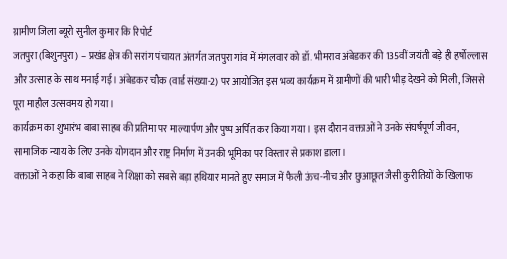ग्रामीण जिला ब्यूरो सुनील कुमार कि रिपोर्ट
जतपुरा (बिशुनपुरा) – प्रखंड क्षेत्र की सरांग पंचायत अंतर्गत जतपुरा गांव में मंगलवार को डॉ. भीमराव अंबेडकर की 135वीं जयंती बड़े ही हर्षोल्लास और उत्साह के साथ मनाई गई। अंबेडकर चौक (वार्ड संख्या-2) पर आयोजित इस भव्य कार्यक्रम में ग्रामीणों की भारी भीड़ देखने को मिली, जिससे पूरा माहौल उत्सवमय हो गया।
कार्यक्रम का शुभारंभ बाबा साहब की प्रतिमा पर माल्यार्पण और पुष्प अर्पित कर किया गया। इस दौरान वक्ताओं ने उनके संघर्षपूर्ण जीवन, सामाजिक न्याय के लिए उनके योगदान और राष्ट्र निर्माण में उनकी भूमिका पर विस्तार से प्रकाश डाला।
वक्ताओं ने कहा कि बाबा साहब ने शिक्षा को सबसे बड़ा हथियार मानते हुए समाज में फैली ऊंच-नीच और छुआछूत जैसी कुरीतियों के खिलाफ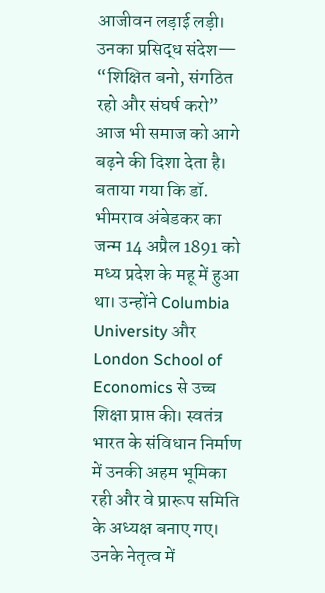आजीवन लड़ाई लड़ी। उनका प्रसिद्ध संदेश—
“शिक्षित बनो, संगठित रहो और संघर्ष करो”
आज भी समाज को आगे बढ़ने की दिशा देता है।
बताया गया कि डॉ. भीमराव अंबेडकर का जन्म 14 अप्रैल 1891 को मध्य प्रदेश के महू में हुआ था। उन्होंने Columbia University और London School of Economics से उच्च शिक्षा प्राप्त की। स्वतंत्र भारत के संविधान निर्माण में उनकी अहम भूमिका रही और वे प्रारूप समिति के अध्यक्ष बनाए गए। उनके नेतृत्व में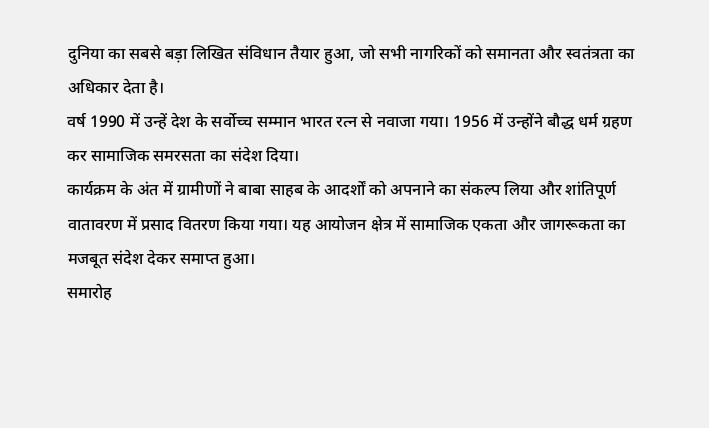दुनिया का सबसे बड़ा लिखित संविधान तैयार हुआ, जो सभी नागरिकों को समानता और स्वतंत्रता का अधिकार देता है।
वर्ष 1990 में उन्हें देश के सर्वोच्च सम्मान भारत रत्न से नवाजा गया। 1956 में उन्होंने बौद्ध धर्म ग्रहण कर सामाजिक समरसता का संदेश दिया।
कार्यक्रम के अंत में ग्रामीणों ने बाबा साहब के आदर्शों को अपनाने का संकल्प लिया और शांतिपूर्ण वातावरण में प्रसाद वितरण किया गया। यह आयोजन क्षेत्र में सामाजिक एकता और जागरूकता का मजबूत संदेश देकर समाप्त हुआ।
समारोह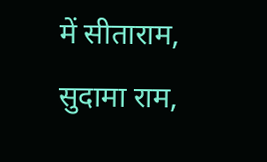में सीताराम, सुदामा राम,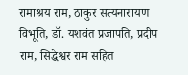रामाश्रय राम, ठाकुर सत्यनारायण विभूति, डॉ. यशवंत प्रजापति, प्रदीप राम, सिद्धेश्वर राम सहित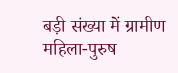बड़ी संख्या में ग्रामीण महिला-पुरुष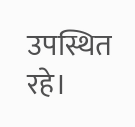उपस्थित रहे।